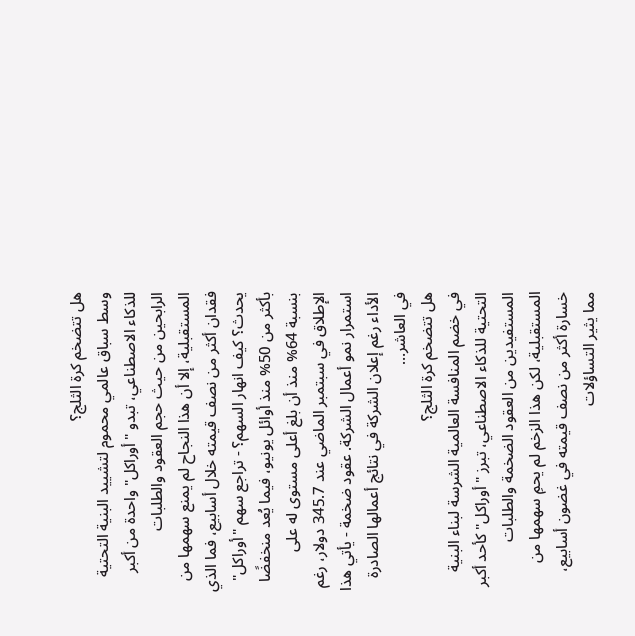هل تتضخم كرة الثلج؟
وسط سباق عالمي محموم لتشييد البنية التحتية للذكاء الاصطناعي، تبدو "أوراكل" واحدة من أكبر الرابحين من حيث حجم العقود والطلبات المستقبلية، إلا أن هذا النجاح لم يمنع سهمها من فقدان أكثر من نصف قيمته خلال أسابيع، فما الذي يحدث؟ كيف انهار السهم؟ - تراجع سهم "أوراكل" بأكثر من 50% منذ أوائل يونيو، فيما يُعد منخفضًا بنسبة 64% منذ أن بلغ أعلى مستوى له على الإطلاق في سبتمبر الماضي عند 345.7 دولار، رغم استمرار نمو أعمال الشركة. عقود ضخمة - يأتي هذا الأداء رغم إعلان الشركة في نتائج أعمالها الصادرة في العاشر…
هل تتضخم كرة الثلج؟
في خضم المنافسة العالمية الشرسة لبناء البنية التحتية للذكاء الاصطناعي، تبرز "أوراكل" كأحد أكبر المستفيدين من العقود الضخمة والطلبات المستقبلية، لكن هذا الزخم لم يحمِ سهمها من خسارة أكثر من نصف قيمته في غضون أسابيع، مما يثير التساؤلات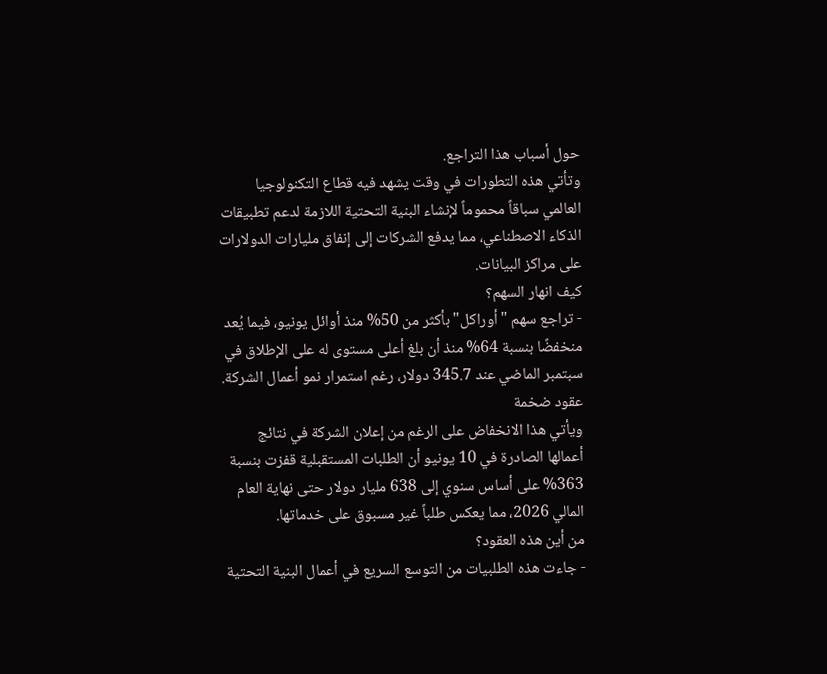حول أسباب هذا التراجع.
وتأتي هذه التطورات في وقت يشهد فيه قطاع التكنولوجيا العالمي سباقاً محموماً لإنشاء البنية التحتية اللازمة لدعم تطبيقات الذكاء الاصطناعي، مما يدفع الشركات إلى إنفاق مليارات الدولارات على مراكز البيانات.
كيف انهار السهم؟
- تراجع سهم "أوراكل" بأكثر من 50% منذ أوائل يونيو، فيما يُعد منخفضًا بنسبة 64% منذ أن بلغ أعلى مستوى له على الإطلاق في سبتمبر الماضي عند 345.7 دولار، رغم استمرار نمو أعمال الشركة.
عقود ضخمة
ويأتي هذا الانخفاض على الرغم من إعلان الشركة في نتائج أعمالها الصادرة في 10 يونيو أن الطلبات المستقبلية قفزت بنسبة 363% على أساس سنوي إلى 638 مليار دولار حتى نهاية العام المالي 2026، مما يعكس طلباً غير مسبوق على خدماتها.
من أين هذه العقود؟
- جاءت هذه الطلبيات من التوسع السريع في أعمال البنية التحتية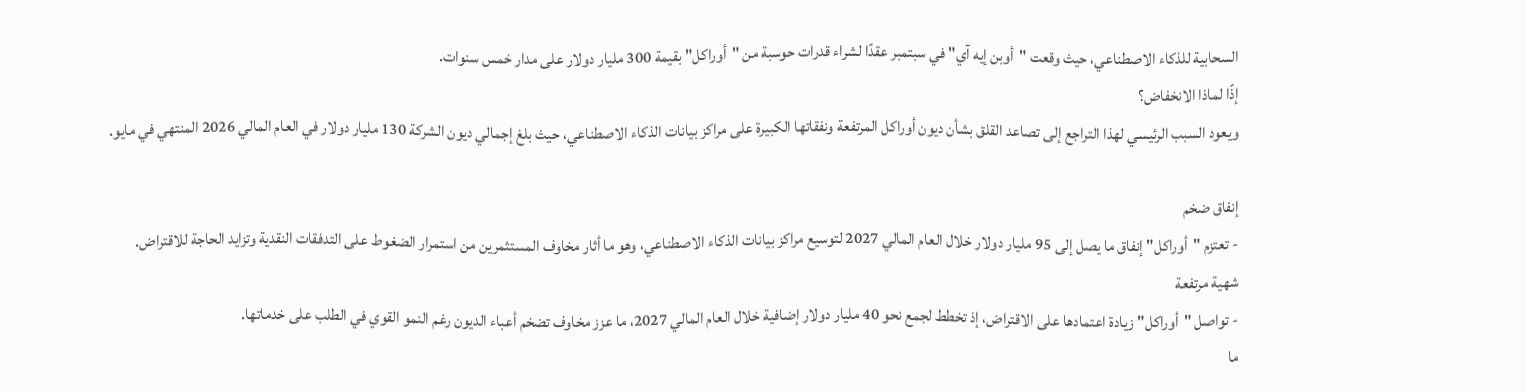السحابية للذكاء الاصطناعي، حيث وقعت "أوبن إيه آي" في سبتمبر عقدًا لشراء قدرات حوسبة من "أوراكل" بقيمة 300 مليار دولار على مدار خمس سنوات.
إذًا لماذا الانخفاض؟
ويعود السبب الرئيسي لهذا التراجع إلى تصاعد القلق بشأن ديون أوراكل المرتفعة ونفقاتها الكبيرة على مراكز بيانات الذكاء الاصطناعي، حيث بلغ إجمالي ديون الشركة 130 مليار دولار في العام المالي 2026 المنتهي في مايو.

إنفاق ضخم
- تعتزم "أوراكل" إنفاق ما يصل إلى 95 مليار دولار خلال العام المالي 2027 لتوسيع مراكز بيانات الذكاء الاصطناعي، وهو ما أثار مخاوف المستثمرين من استمرار الضغوط على التدفقات النقدية وتزايد الحاجة للاقتراض.
شهية مرتفعة
- تواصل "أوراكل" زيادة اعتمادها على الاقتراض، إذ تخطط لجمع نحو 40 مليار دولار إضافية خلال العام المالي 2027، ما عزز مخاوف تضخم أعباء الديون رغم النمو القوي في الطلب على خدماتها.
ما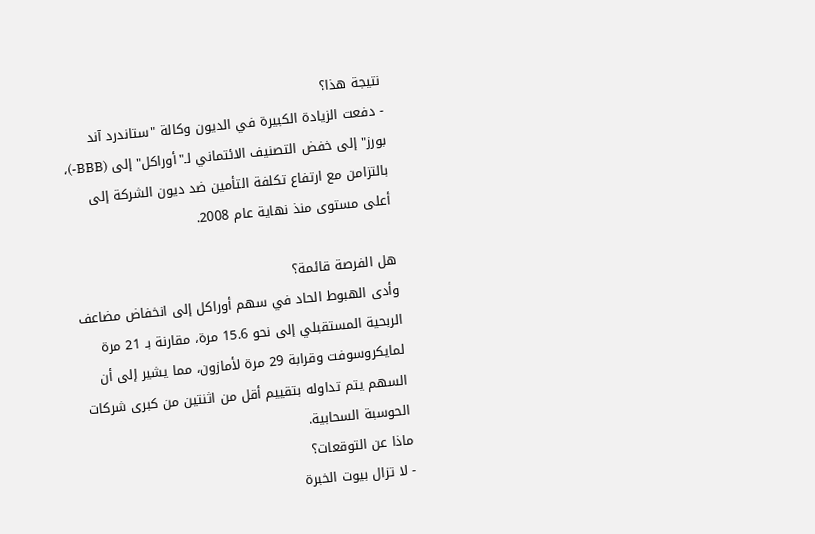نتيجة هذا؟
- دفعت الزيادة الكبيرة في الديون وكالة "ستاندرد آند بورز" إلى خفض التصنيف الائتماني لـ"أوراكل" إلى (BBB-)، بالتزامن مع ارتفاع تكلفة التأمين ضد ديون الشركة إلى أعلى مستوى منذ نهاية عام 2008.

هل الفرصة قائمة؟
وأدى الهبوط الحاد في سهم أوراكل إلى انخفاض مضاعف الربحية المستقبلي إلى نحو 15.6 مرة، مقارنة بـ 21 مرة لمايكروسوفت وقرابة 29 مرة لأمازون، مما يشير إلى أن السهم يتم تداوله بتقييم أقل من اثنتين من كبرى شركات الحوسبة السحابية.
ماذا عن التوقعات؟
- لا تزال بيوت الخبرة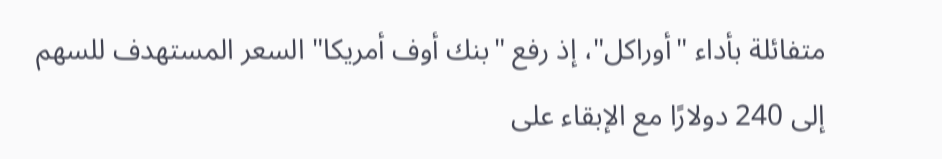متفائلة بأداء "أوراكل"، إذ رفع "بنك أوف أمريكا" السعر المستهدف للسهم إلى 240 دولارًا مع الإبقاء على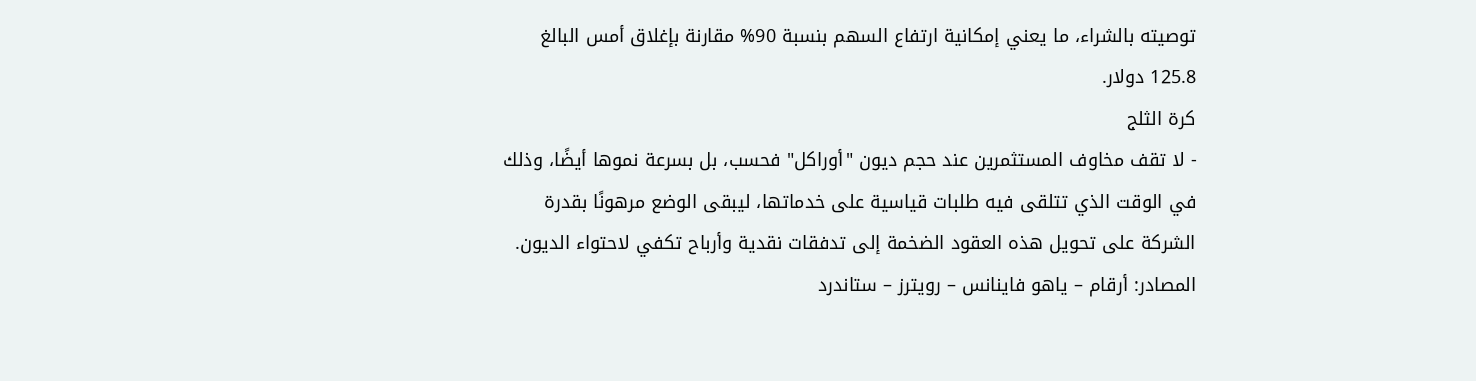توصيته بالشراء، ما يعني إمكانية ارتفاع السهم بنسبة 90% مقارنة بإغلاق أمس البالغ 125.8 دولار.
كرة الثلج
- لا تقف مخاوف المستثمرين عند حجم ديون "أوراكل" فحسب، بل بسرعة نموها أيضًا، وذلك في الوقت الذي تتلقى فيه طلبات قياسية على خدماتها، ليبقى الوضع مرهونًا بقدرة الشركة على تحويل هذه العقود الضخمة إلى تدفقات نقدية وأرباح تكفي لاحتواء الديون.
المصادر: أرقام – ياهو فاينانس – رويترز – ستاندرد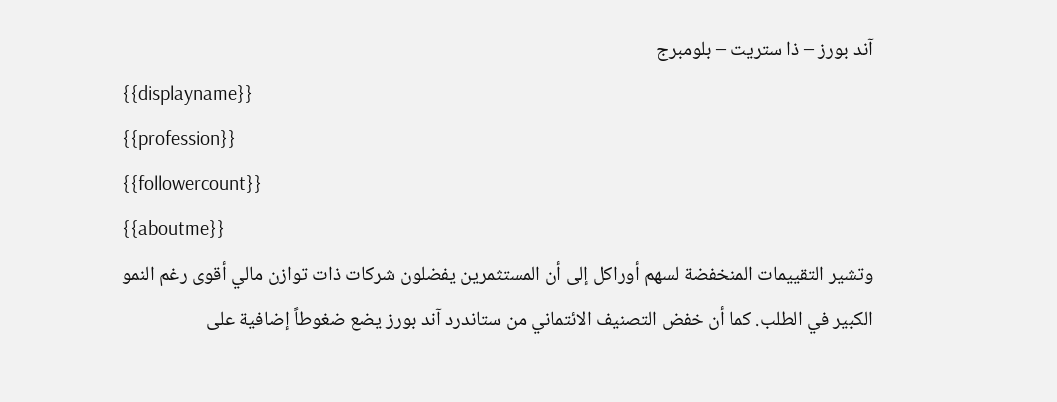آند بورز – ذا ستريت – بلومبرج
{{displayname}}
{{profession}}
{{followercount}}
{{aboutme}}
وتشير التقييمات المنخفضة لسهم أوراكل إلى أن المستثمرين يفضلون شركات ذات توازن مالي أقوى رغم النمو الكبير في الطلب. كما أن خفض التصنيف الائتماني من ستاندرد آند بورز يضع ضغوطاً إضافية على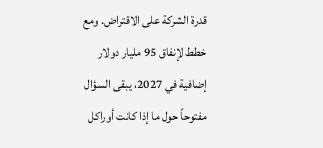قدرة الشركة على الاقتراض. ومع خطط لإنفاق 95 مليار دولار إضافية في 2027، يبقى السؤال مفتوحاً حول ما إذا كانت أوراكل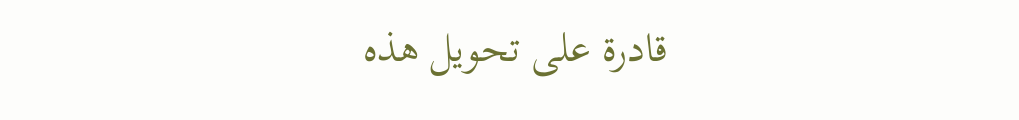قادرة على تحويل هذه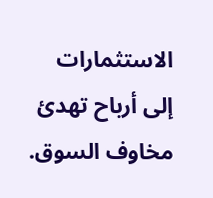الاستثمارات إلى أرباح تهدئ مخاوف السوق.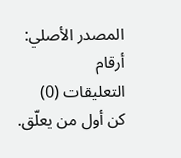المصدر الأصلي: أرقام
التعليقات (0)
كن أول من يعلّق.